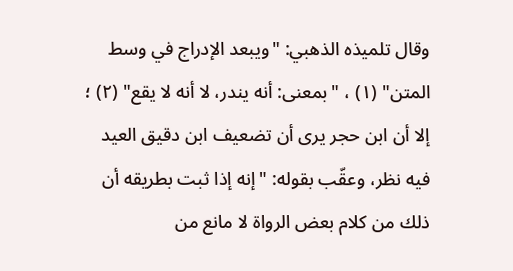وقال تلميذه الذهبي: "ويبعد الإدراج في وسط المتن" (١) ، "بمعنى: أنه يندر، لا أنه لا يقع" (٢) ؛ إلا أن ابن حجر يرى أن تضعيف ابن دقيق العيد فيه نظر، وعقّب بقوله: "إنه إذا ثبت بطريقه أن ذلك من كلام بعض الرواة لا مانع من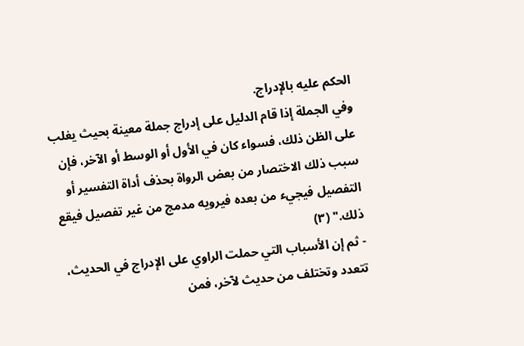الحكم عليه بالإدراج.
وفي الجملة إذا قام الدليل على إدراج جملة معينة بحيث يغلب على الظن ذلك، فسواء كان في الأول أو الوسط أو الآخر، فإن سبب ذلك الاختصار من بعض الرواة بحذف أداة التفسير أو التفصيل فيجيء من بعده فيرويه مدمج من غير تفصيل فيقع ذلك." (٣)
- ثم إن الأسباب التي حملت الراوي على الإدراج في الحديث، تتعدد وتختلف من حديث لآخر، فمن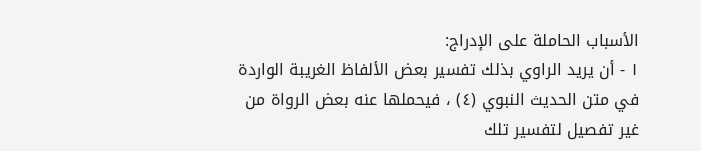الأسباب الحاملة على الإدراج:
١ - أن يريد الراوي بذلك تفسير بعض الألفاظ الغريبة الواردة في متن الحديث النبوي (٤) ، فيحملها عنه بعض الرواة من غير تفصيل لتفسير تلك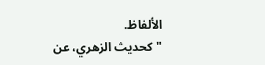الألفاظ.
"كحديث الزهري، عن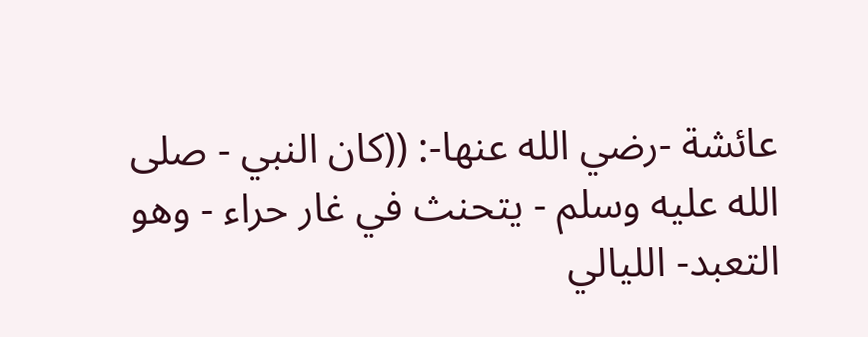عائشة -رضي الله عنها-: ((كان النبي - صلى الله عليه وسلم - يتحنث في غار حراء - وهو التعبد- الليالي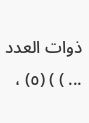ذوات العدد ... ) ) (٥) ،